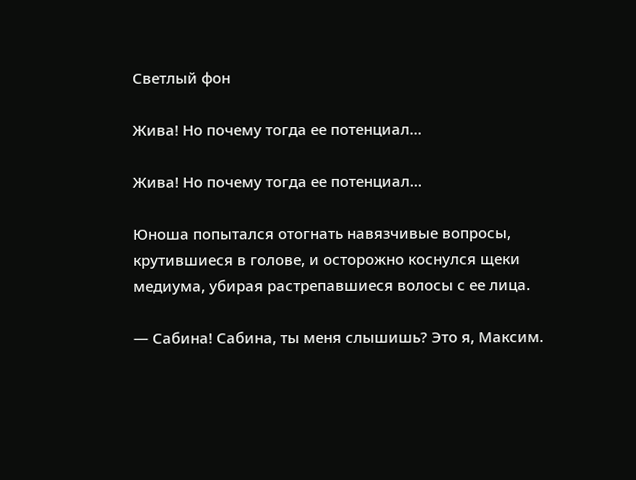Светлый фон

Жива! Но почему тогда ее потенциал…

Жива! Но почему тогда ее потенциал…

Юноша попытался отогнать навязчивые вопросы, крутившиеся в голове, и осторожно коснулся щеки медиума, убирая растрепавшиеся волосы с ее лица.

— Сабина! Сабина, ты меня слышишь? Это я, Максим.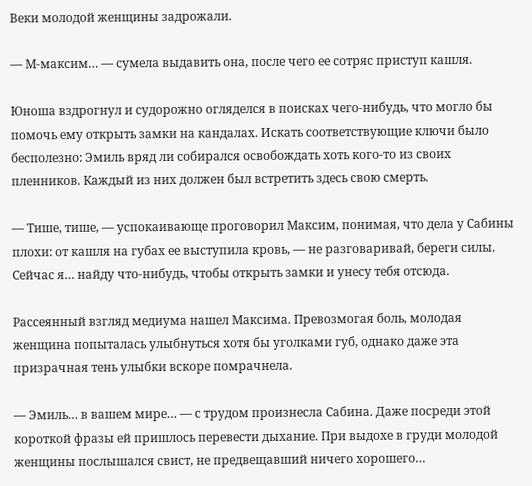Веки молодой женщины задрожали.

— М-максим… — сумела выдавить она, после чего ее сотряс приступ кашля.

Юноша вздрогнул и судорожно огляделся в поисках чего-нибудь, что могло бы помочь ему открыть замки на кандалах. Искать соответствующие ключи было бесполезно: Эмиль вряд ли собирался освобождать хоть кого-то из своих пленников. Каждый из них должен был встретить здесь свою смерть.

— Тише, тише, — успокаивающе проговорил Максим, понимая, что дела у Сабины плохи: от кашля на губах ее выступила кровь, — не разговаривай, береги силы. Сейчас я… найду что-нибудь, чтобы открыть замки и унесу тебя отсюда.

Рассеянный взгляд медиума нашел Максима. Превозмогая боль, молодая женщина попыталась улыбнуться хотя бы уголками губ, однако даже эта призрачная тень улыбки вскоре помрачнела.

— Эмиль… в вашем мире… — с трудом произнесла Сабина. Даже посреди этой короткой фразы ей пришлось перевести дыхание. При выдохе в груди молодой женщины послышался свист, не предвещавший ничего хорошего…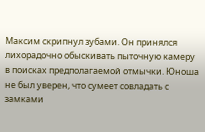Максим скрипнул зубами. Он принялся лихорадочно обыскивать пыточную камеру в поисках предполагаемой отмычки. Юноша не был уверен, что сумеет совладать с замками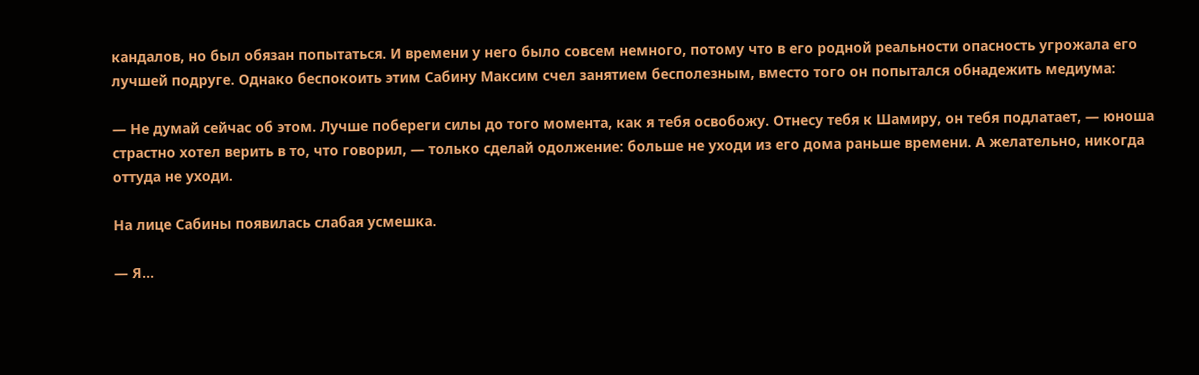кандалов, но был обязан попытаться. И времени у него было совсем немного, потому что в его родной реальности опасность угрожала его лучшей подруге. Однако беспокоить этим Сабину Максим счел занятием бесполезным, вместо того он попытался обнадежить медиума:

— Не думай сейчас об этом. Лучше побереги силы до того момента, как я тебя освобожу. Отнесу тебя к Шамиру, он тебя подлатает, — юноша страстно хотел верить в то, что говорил, — только сделай одолжение: больше не уходи из его дома раньше времени. А желательно, никогда оттуда не уходи.

На лице Сабины появилась слабая усмешка.

— Я…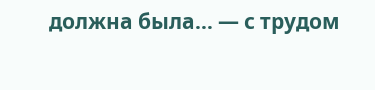должна была… — с трудом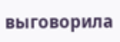выговорила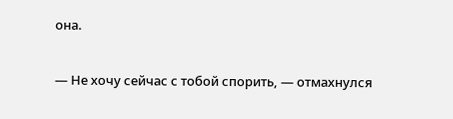она.

— Не хочу сейчас с тобой спорить, — отмахнулся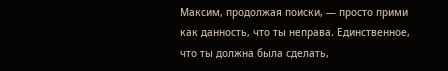Максим, продолжая поиски, — просто прими как данность, что ты неправа. Единственное, что ты должна была сделать,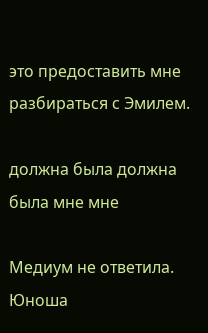это предоставить мне разбираться с Эмилем.

должна была должна была мне мне

Медиум не ответила. Юноша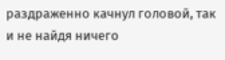раздраженно качнул головой, так и не найдя ничего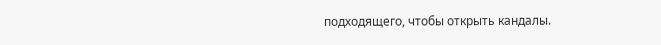подходящего, чтобы открыть кандалы.